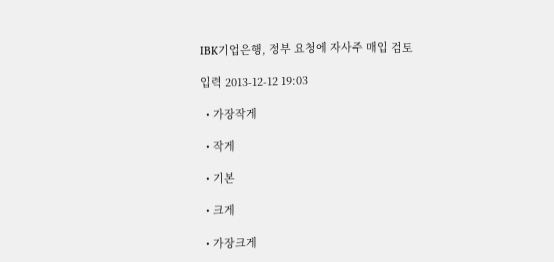IBK기업은행, 정부 요청에 자사주 매입 검토

입력 2013-12-12 19:03

  • 가장작게

  • 작게

  • 기본

  • 크게

  • 가장크게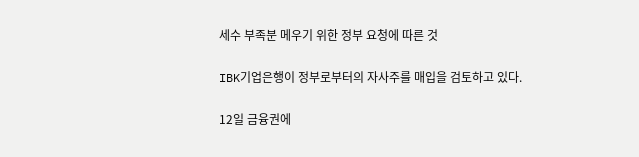세수 부족분 메우기 위한 정부 요청에 따른 것

IBK기업은행이 정부로부터의 자사주를 매입을 검토하고 있다.

12일 금융권에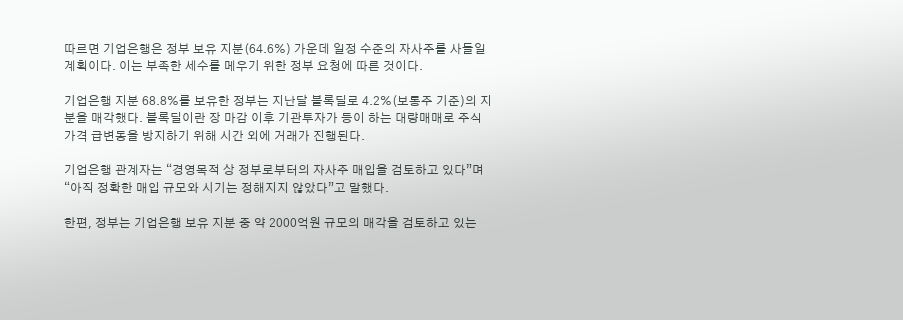따르면 기업은행은 정부 보유 지분(64.6%) 가운데 일정 수준의 자사주를 사들일 계획이다. 이는 부족한 세수를 메우기 위한 정부 요청에 따른 것이다.

기업은행 지분 68.8%를 보유한 정부는 지난달 블록딜로 4.2%(보통주 기준)의 지분을 매각했다. 블록딜이란 장 마감 이후 기관투자가 등이 하는 대량매매로 주식가격 급변동을 방지하기 위해 시간 외에 거래가 진행된다.

기업은행 관계자는 “경영목적 상 정부로부터의 자사주 매입을 검토하고 있다”며 “아직 정확한 매입 규모와 시기는 정해지지 않았다”고 말했다.

한편, 정부는 기업은행 보유 지분 중 약 2000억원 규모의 매각을 검토하고 있는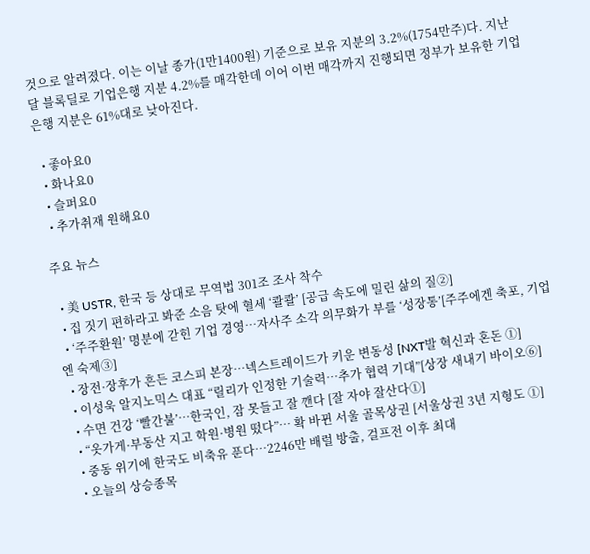것으로 알려졌다. 이는 이날 종가(1만1400원) 기준으로 보유 지분의 3.2%(1754만주)다. 지난달 블록딜로 기업은행 지분 4.2%를 매각한데 이어 이번 매각까지 진행되면 정부가 보유한 기업은행 지분은 61%대로 낮아진다.

  • 좋아요0
  • 화나요0
  • 슬퍼요0
  • 추가취재 원해요0

주요 뉴스

  • 美 USTR, 한국 등 상대로 무역법 301조 조사 착수
  • 집 짓기 편하라고 봐준 소음 탓에 혈세 ‘콸콸’ [공급 속도에 밀린 삶의 질②]
  • ‘주주환원’ 명분에 갇힌 기업 경영…자사주 소각 의무화가 부를 ‘성장통’[주주에겐 축포, 기업엔 숙제③]
  • 장전·장후가 흔든 코스피 본장…넥스트레이드가 키운 변동성 [NXT발 혁신과 혼돈 ①]
  • 이성욱 알지노믹스 대표 “릴리가 인정한 기술력…추가 협력 기대”[상장 새내기 바이오⑥]
  • 수면 건강 ‘빨간불’…한국인, 잠 못들고 잘 깬다 [잘 자야 잘산다①]
  • “옷가게·부동산 지고 학원·병원 떴다”… 확 바뀐 서울 골목상권 [서울상권 3년 지형도 ①]
  • 중동 위기에 한국도 비축유 푼다…2246만 배럴 방출, 걸프전 이후 최대
  • 오늘의 상승종목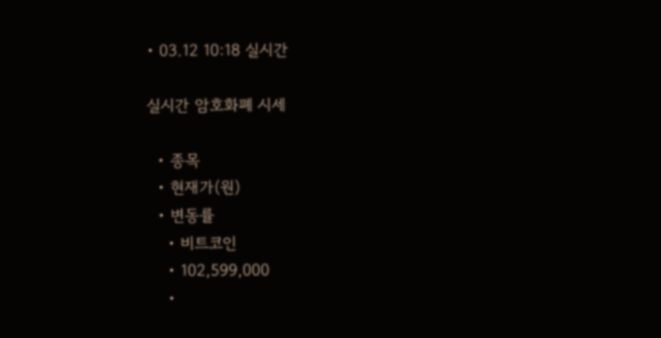• 03.12 10:18 실시간

실시간 암호화폐 시세

  • 종목
  • 현재가(원)
  • 변동률
    • 비트코인
    • 102,599,000
    •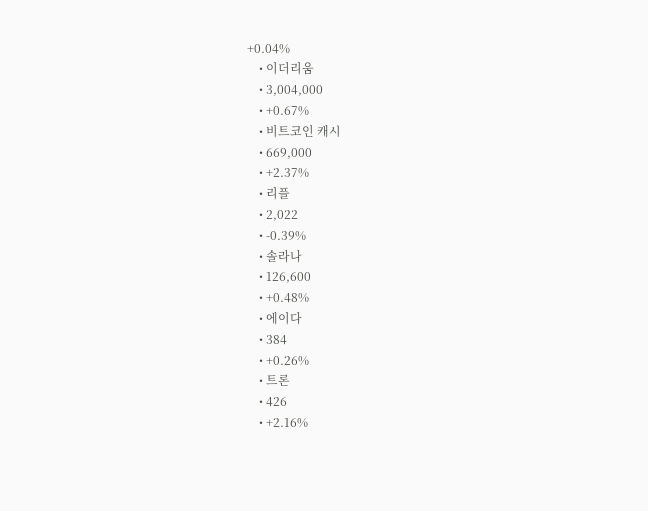+0.04%
    • 이더리움
    • 3,004,000
    • +0.67%
    • 비트코인 캐시
    • 669,000
    • +2.37%
    • 리플
    • 2,022
    • -0.39%
    • 솔라나
    • 126,600
    • +0.48%
    • 에이다
    • 384
    • +0.26%
    • 트론
    • 426
    • +2.16%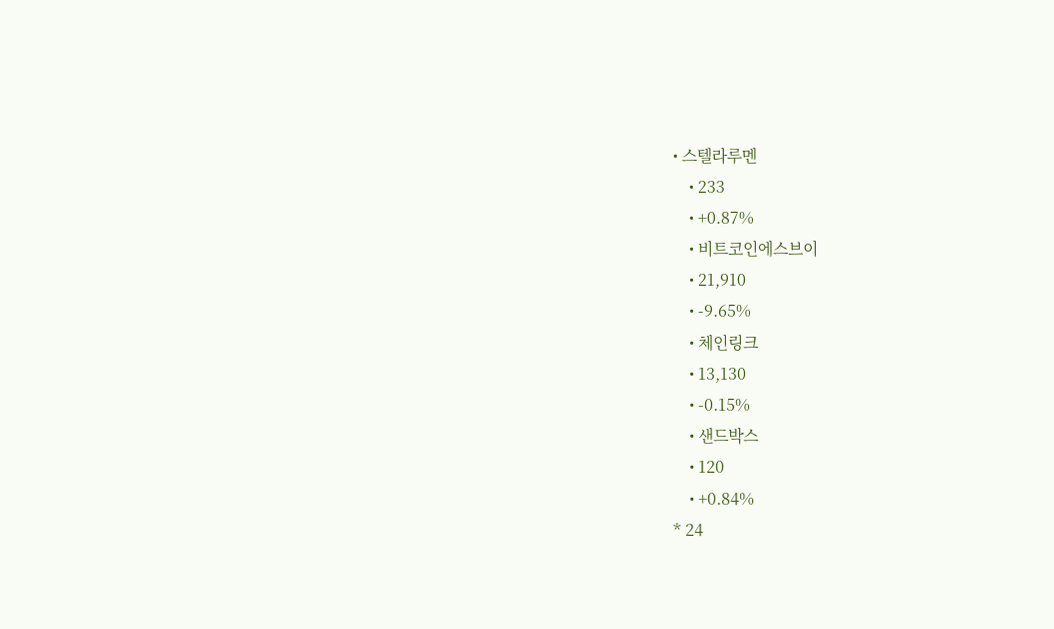• 스텔라루멘
    • 233
    • +0.87%
    • 비트코인에스브이
    • 21,910
    • -9.65%
    • 체인링크
    • 13,130
    • -0.15%
    • 샌드박스
    • 120
    • +0.84%
* 24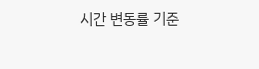시간 변동률 기준